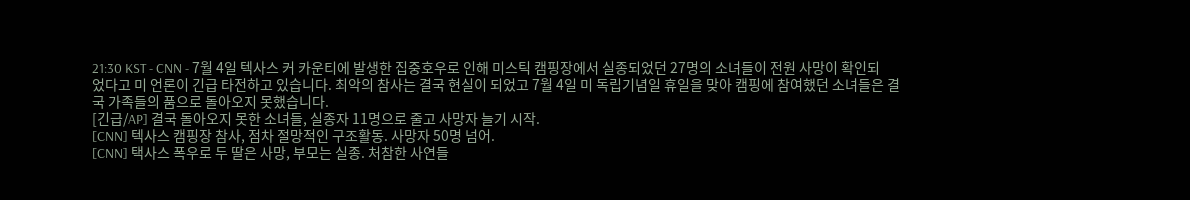21:30 KST - CNN - 7월 4일 텍사스 커 카운티에 발생한 집중호우로 인해 미스틱 캠핑장에서 실종되었던 27명의 소녀들이 전원 사망이 확인되었다고 미 언론이 긴급 타전하고 있습니다. 최악의 참사는 결국 현실이 되었고 7월 4일 미 독립기념일 휴일을 맞아 캠핑에 참여했던 소녀들은 결국 가족들의 품으로 돌아오지 못했습니다.
[긴급/AP] 결국 돌아오지 못한 소녀들, 실종자 11명으로 줄고 사망자 늘기 시작.
[CNN] 텍사스 캠핑장 참사, 점차 절망적인 구조활동. 사망자 50명 넘어.
[CNN] 택사스 폭우로 두 딸은 사망, 부모는 실종. 처참한 사연들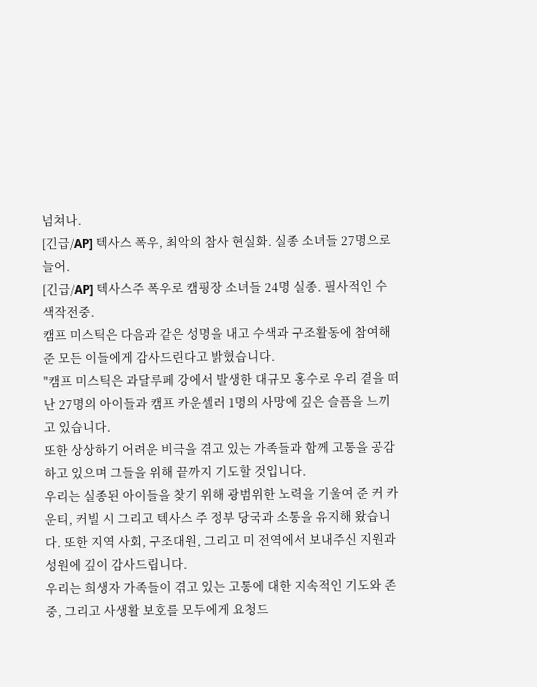넘쳐나.
[긴급/AP] 텍사스 폭우, 최악의 참사 현실화. 실종 소녀들 27명으로 늘어.
[긴급/AP] 텍사스주 폭우로 캠핑장 소녀들 24명 실종. 필사적인 수색작전중.
캠프 미스틱은 다음과 같은 성명을 내고 수색과 구조활동에 참여해준 모든 이들에게 감사드린다고 밝혔습니다.
"캠프 미스틱은 과달루페 강에서 발생한 대규모 홍수로 우리 곁을 떠난 27명의 아이들과 캠프 카운셀러 1명의 사망에 깊은 슬픔을 느끼고 있습니다.
또한 상상하기 어려운 비극을 겪고 있는 가족들과 함께 고통을 공감하고 있으며 그들을 위해 끝까지 기도할 것입니다.
우리는 실종된 아이들을 찾기 위해 광범위한 노력을 기울여 준 커 카운티, 커빌 시 그리고 텍사스 주 정부 당국과 소통을 유지해 왔습니다. 또한 지역 사회, 구조대원, 그리고 미 전역에서 보내주신 지원과 성원에 깊이 감사드립니다.
우리는 희생자 가족들이 겪고 있는 고통에 대한 지속적인 기도와 존중, 그리고 사생활 보호를 모두에게 요청드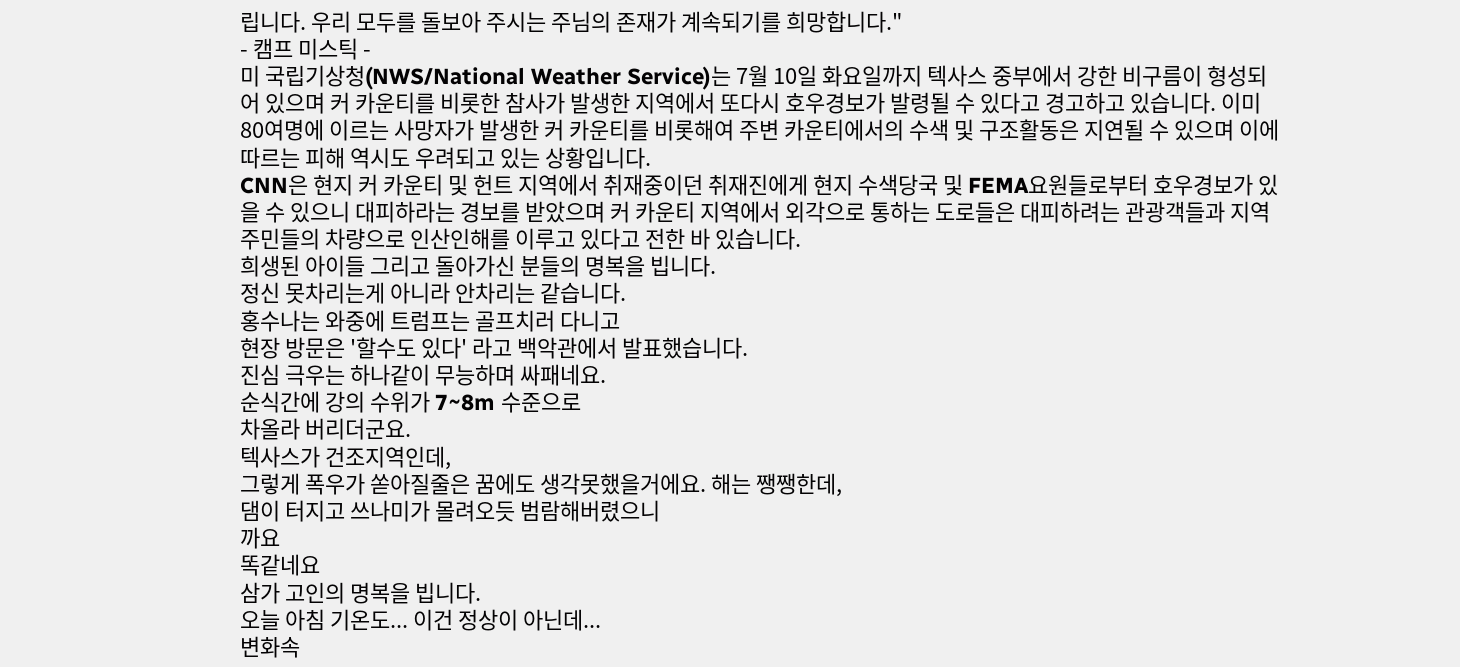립니다. 우리 모두를 돌보아 주시는 주님의 존재가 계속되기를 희망합니다."
- 캠프 미스틱 -
미 국립기상청(NWS/National Weather Service)는 7월 10일 화요일까지 텍사스 중부에서 강한 비구름이 형성되어 있으며 커 카운티를 비롯한 참사가 발생한 지역에서 또다시 호우경보가 발령될 수 있다고 경고하고 있습니다. 이미 80여명에 이르는 사망자가 발생한 커 카운티를 비롯해여 주변 카운티에서의 수색 및 구조활동은 지연될 수 있으며 이에 따르는 피해 역시도 우려되고 있는 상황입니다.
CNN은 현지 커 카운티 및 헌트 지역에서 취재중이던 취재진에게 현지 수색당국 및 FEMA요원들로부터 호우경보가 있을 수 있으니 대피하라는 경보를 받았으며 커 카운티 지역에서 외각으로 통하는 도로들은 대피하려는 관광객들과 지역주민들의 차량으로 인산인해를 이루고 있다고 전한 바 있습니다.
희생된 아이들 그리고 돌아가신 분들의 명복을 빕니다.
정신 못차리는게 아니라 안차리는 같습니다.
홍수나는 와중에 트럼프는 골프치러 다니고
현장 방문은 '할수도 있다' 라고 백악관에서 발표했습니다.
진심 극우는 하나같이 무능하며 싸패네요.
순식간에 강의 수위가 7~8m 수준으로
차올라 버리더군요.
텍사스가 건조지역인데,
그렇게 폭우가 쏟아질줄은 꿈에도 생각못했을거에요. 해는 쨍쨍한데,
댐이 터지고 쓰나미가 몰려오듯 범람해버렸으니
까요
똑같네요
삼가 고인의 명복을 빕니다.
오늘 아침 기온도... 이건 정상이 아닌데...
변화속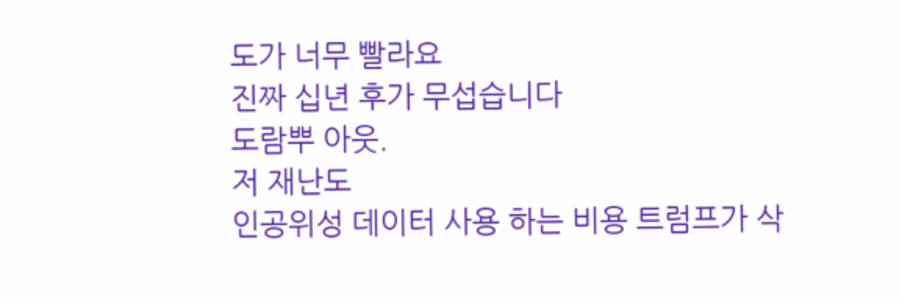도가 너무 빨라요
진짜 십년 후가 무섭습니다
도람뿌 아웃.
저 재난도
인공위성 데이터 사용 하는 비용 트럼프가 삭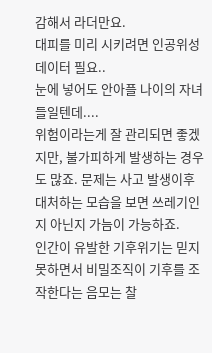감해서 라더만요.
대피를 미리 시키려면 인공위성 데이터 필요..
눈에 넣어도 안아플 나이의 자녀들일텐데....
위험이라는게 잘 관리되면 좋겠지만, 불가피하게 발생하는 경우도 많죠. 문제는 사고 발생이후 대처하는 모습을 보면 쓰레기인지 아닌지 가늠이 가능하죠.
인간이 유발한 기후위기는 믿지 못하면서 비밀조직이 기후를 조작한다는 음모는 찰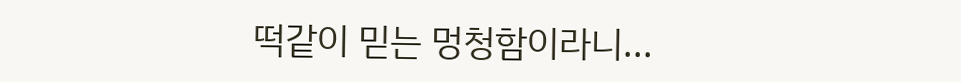떡같이 믿는 멍청함이라니...